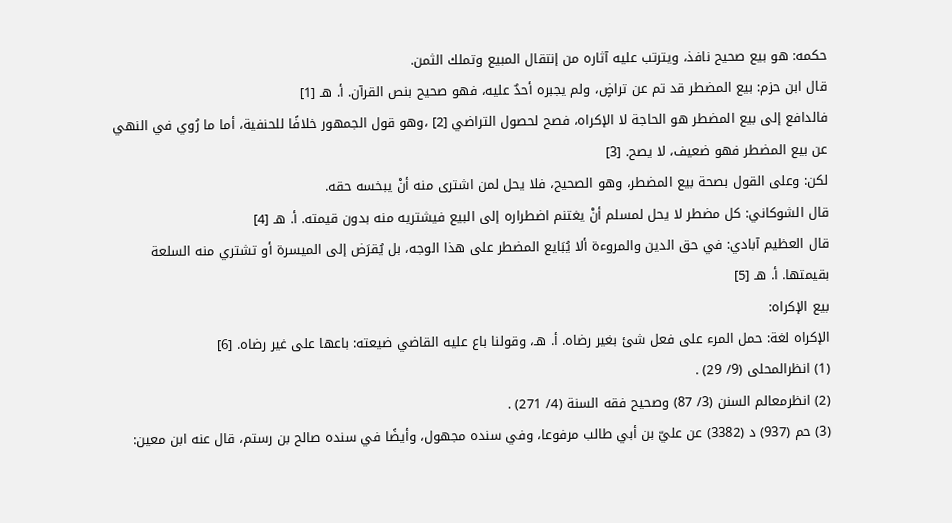حكمه: هو بيع صحيح نافذ، ويترتب عليه آثاره من إنتقال المبيع وتملك الثمن.
قال ابن حزم: بيع المضطر قد تم عن تراضٍ، ولم يجبره أحدٌ عليه، فهو صحيح بنص القرآن. أ. هـ [1]
فالدافع إلى بيع المضطر هو الحاجة لا الإكراه، فصح لحصول التراضي [2] ،وهو قول الجمهور خلافًا للحنفية، أما ما رُوي في النهي عن بيع المضطر فهو ضعيف، لا يصح. [3]
لكن: وعلى القول بصحة بيع المضطر، وهو الصحيح، فلا يحل لمن اشترى منه أنْ يبخسه حقه.
قال الشوكاني: كل مضطر لا يحل لمسلم أنْ يغتنم اضطراره إلى البيع فيشتريه منه بدون قيمته. أ. هـ [4]
قال العظيم آبادي: في حق الدين والمروءة ألا يُبَايع المضطر على هذا الوجه، بل يُقرَض إلى الميسرة أو تشتري منه السلعة بقيمتها. أ. هـ [5]
بيع الإكراه:
الإكراه لغة: حمل المرء على فعل شئ بغير رضاه. أ. هـ، وقولنا باع عليه القاضي ضيعته: باعها على غير رضاه. [6]
(1) انظرالمحلى (9/ 29) .
(2) انظرمعالم السنن (3/ 87) وصحيح فقه السنة (4/ 271) .
(3) حم (937) د (3382) عن عليّ بن أبي طالب مرفوعا، وفي سنده مجهول، وأيضًا في سنده صالح بن رستم، قال عنه ابن معين: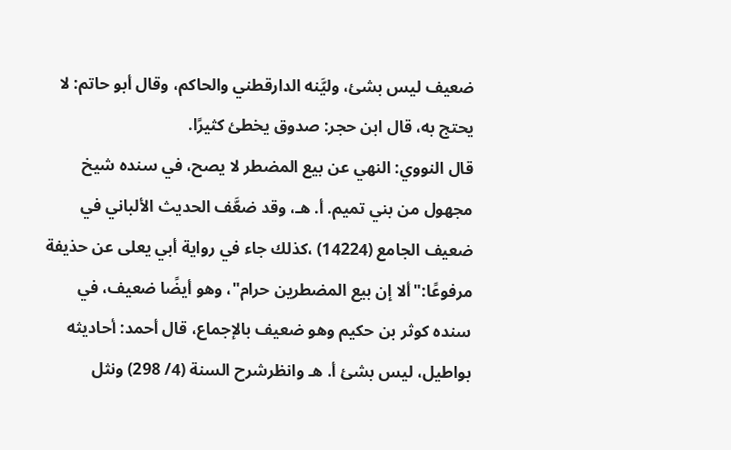ضعيف ليس بشئ، وليَّنه الدارقطني والحاكم، وقال أبو حاتم: لا يحتج به، قال ابن حجر: صدوق يخطئ كثيرًا.
قال النووي: النهي عن بيع المضطر لا يصح، في سنده شيخ مجهول من بني تميم. أ. هـ، وقد ضعَّف الحديث الألباني في ضعيف الجامع (14224) ،كذلك جاء في رواية أبي يعلى عن حذيفة مرفوعًا:"ألا إن بيع المضطرين حرام"، وهو أيضًا ضعيف، في سنده كوثر بن حكيم وهو ضعيف بالإجماع، قال أحمد: أحاديثه بواطيل، ليس بشئ أ. هـ وانظرشرح السنة (4/ 298) ونثل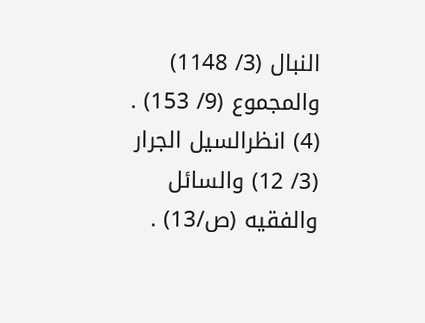النبال (3/ 1148) والمجموع (9/ 153) .
(4) انظرالسيل الجرار (3/ 12) والسائل والفقيه (ص/13) .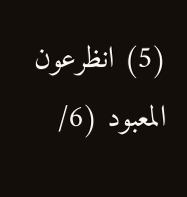(5) انظرعون المعبود (6/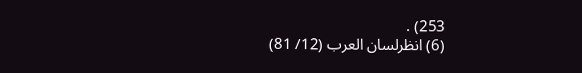253) .
(6) انظرلسان العرب (12/ 81)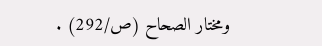ومختار الصحاح (ص/292) .